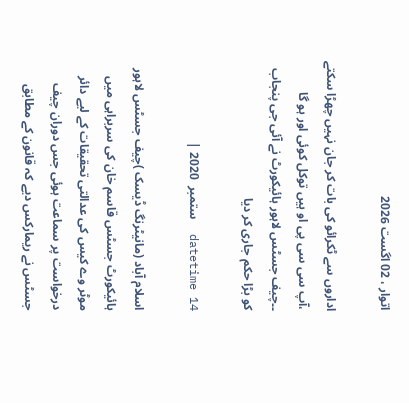اتوار ، 02 اگست 2026

اداروں سے ٹکرائو کی بات کر جان نہیں چھڑا سکتے ،آپ سی سی پی او ہیں توکل کوئی اور ہو گا ۔۔چیف جسٹس لاہور ہائیکورٹ نے آئی جی پنجاب کو بڑا حکم جاری کر دیا

datetime 14  ستمبر  2020 |

اسلام آباد (مانیٹرنگ ڈیسک )چیف جسٹس لاہور ہائیکورٹ جسٹس قاسم خان کی سربراہی میں موٹر وے کیس کی عدالتی تحقیقات کے لیے دائر درخواست پر سماعت ہوئی جس دوران چیف جسٹس نے ریمارکس دیے کہ قانون کے مطابق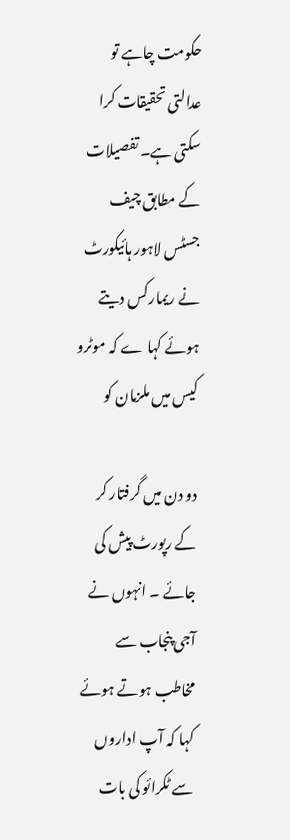حکومت چاہے تو عدالتی تحقیقات کرا سکتی ہے۔ تفصیلات کے مطابق چیف جسٹس لاہور ہائیکورٹ نے ریمارکس دیتے ہوئے کہا ے کہ موٹرو کیس میں ملزمان کو

دو دن میں گرفتار کر کے رپورٹ پیش کی جائے ۔ انہوں نے آجی پنجاب سے مخاطب ہوتے ہوئے کہا کہ آپ اداروں سے ٹکرائو کی بات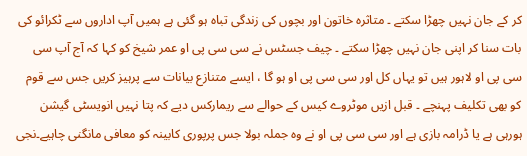کر کے جان نہیں چھڑا سکتے ۔ متاثرہ خاتون اور بچوں کی زندگی تباہ ہو گئی ہے ہمیں آپ اداروں سے ٹکرائو کی بات سنا کر اپنی جان نہیں چھڑا سکتے ۔ چیف جسٹس نے سی سی پی او عمر شیخ کو کہا کہ آج آپ سی سی پی او لاہور ہیں تو یہاں کل اور سی سی پی او ہو گا ، ایسے متنازع بیانات سے پرہیز کریں جس سے قوم کو بھی تکلیف پہنچے ۔ قبل ازیں موٹروے کیس کے حوالے سے ریمارکس دیے کہ پتا نہیں انویسٹی گیشن ہورہی ہے یا ڈرامہ بازی ہے اور سی سی پی او نے وہ جملہ بولا جس پرپوری کابینہ کو معافی مانگنی چاہیے۔نجی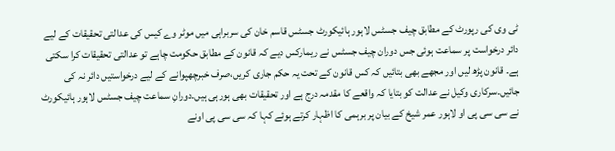ٹی وی کی رپورٹ کے مطابق چیف جسٹس لاہور ہائیکورٹ جسٹس قاسم خان کی سربراہی میں موٹر وے کیس کی عدالتی تحقیقات کے لیے دائر درخواست پر سماعت ہوئی جس دوران چیف جسٹس نے ریمارکس دیے کہ قانون کے مطابق حکومت چاہے تو عدالتی تحقیقات کرا سکتی ہے۔ قانون پڑھ لیں اور مجھے بھی بتائیں کہ کس قانون کے تحت یہ حکم جاری کریں،صرف خبرچھپوانے کے لیے درخواستیں دائر نہ کی جائیں۔سرکاری وکیل نے عدالت کو بتایا کہ واقعے کا مقدمہ درج ہے اور تحقیقات بھی ہورہی ہیں۔دورانِ سماعت چیف جسٹس لاہور ہائیکورٹ نے سی سی پی او لاہور عمر شیخ کے بیان پر برہمی کا اظہار کرتے ہوئے کہا کہ سی سی پی اونے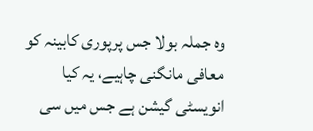وہ جملہ بولا جس پرپوری کابینہ کو معافی مانگنی چاہیے، یہ کیا انویسٹی گیشن ہے جس میں سی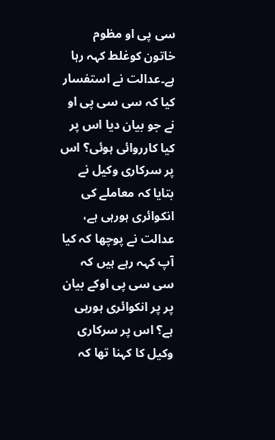سی پی او مظوم خاتون کوغلط کہہ رہا ہے۔عدالت نے استفسار کیا کہ سی سی پی او نے جو بیان دیا اس پر کیا کارروائی ہوئی؟ اس پر سرکاری وکیل نے بتایا کہ معاملے کی انکوائری ہورہی ہے، عدالت نے پوچھا کہ کیا آپ کہہ رہے ہیں کہ سی سی پی اوکے بیان پر پر انکوائری ہورہی ہے؟ اس پر سرکاری وکیل کا کہنا تھا کہ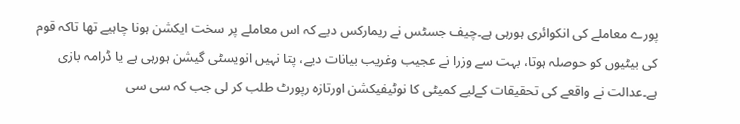پورے معاملے کی انکوائری ہورہی ہے۔چیف جسٹس نے ریمارکس دیے کہ اس معاملے پر سخت ایکشن ہونا چاہیے تھا تاکہ قوم کی بیٹیوں کو حوصلہ ہوتا، بہت سے وزرا نے عجیب وغریب بیانات دیے، پتا نہیں انویسٹی گیشن ہورہی ہے یا ڈرامہ بازی ہے۔عدالت نے واقعے کی تحقیقات کےلیے کمیٹی کا نوٹیفیکشن اورتازہ رپورٹ طلب کر لی جب کہ سی سی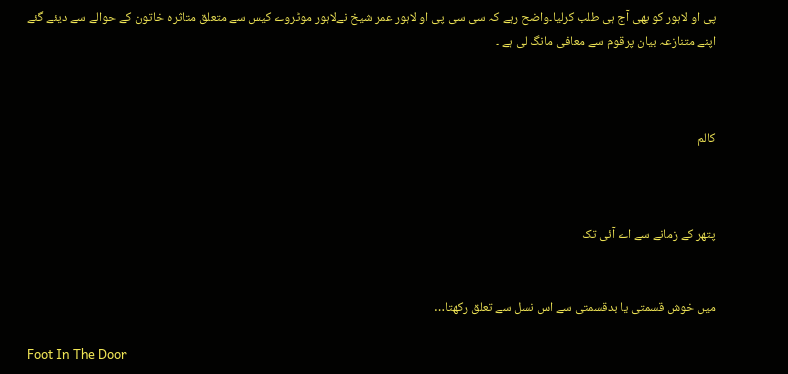پی او لاہور کو بھی آج ہی طلب کرلیا۔واضح رہے کہ سی سی پی او لاہور عمر شیخ نےلاہور موٹروے کیس سے متعلق متاثرہ خاتون کے حوالے سے دیئے گئے اپنے متنازعہ بیان پرقوم سے معافی مانگ لی ہے ۔



کالم



پتھر کے زمانے سے اے آئی تک


میں خوش قسمتی یا بدقسمتی سے اس نسل سے تعلق رکھتا…

Foot In The Door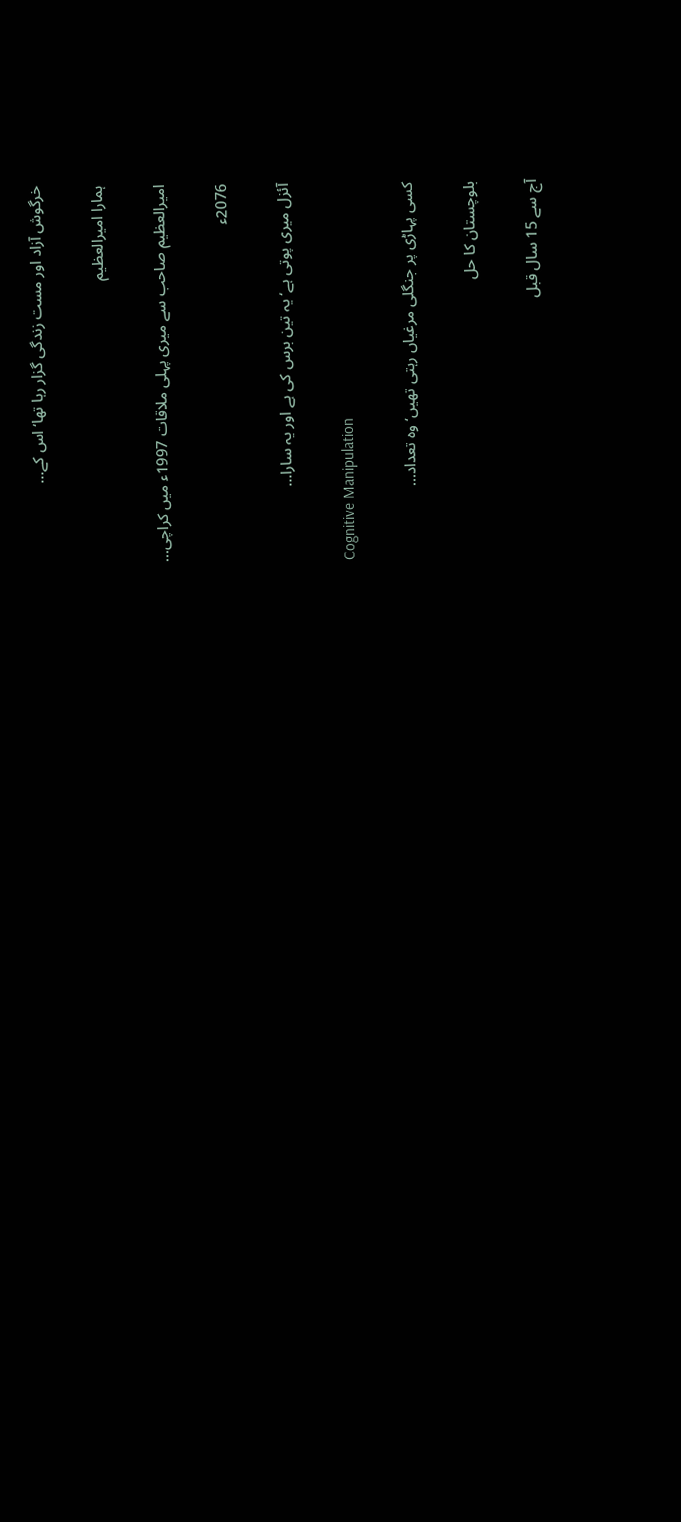خرگوش آزاد اور مست زندگی گزار رہا تھا‘ اس کے…

ہمارا امیرالعظیم

امیرالعظیم صاحب سے میری پہلی ملاقات 1997ء میں کراچی…

2076ء

آئزل میری پوتی ہے‘ یہ تین برس کی ہے اور یہ سارا…

Cognitive Manipulation

کسی پہاڑی پر جنگلی مرغیاں رہتی تھیں‘ وہ تعداد…

بلوچستان کا حل

آج سے 15 سال قبل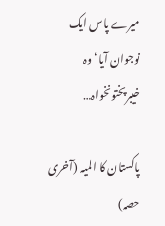میرے پاس ایک نوجوان آیا‘ وہ خیبرپختونخواہ…

پاکستان کا المیہ (آخری حصہ)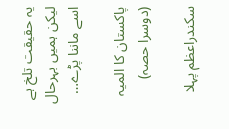یہ حقیقت تلخ ہے لیکن ہمیں بہرحال اسے ماننا پڑے…

پاکستان کا المیہ (دوسرا حصہ)

سکندراعظم پہلا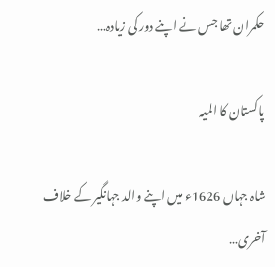حکمران تھا جس نے اپنے دور کی زیادہ…

پاکستان کا المیہ

شاہ جہاں 1626ء میں اپنے والد جہانگیر کے خلاف آخری…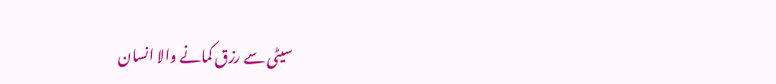سیٹی سے رزق کمانے والا انسان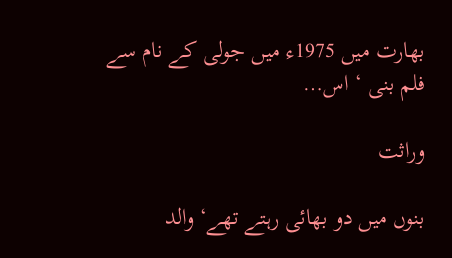بھارت میں 1975ء میں جولی کے نام سے فلم بنی ‘ اس…

وراثت

بنوں میں دو بھائی رہتے تھے‘ والد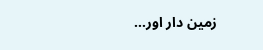زمین دار اور…